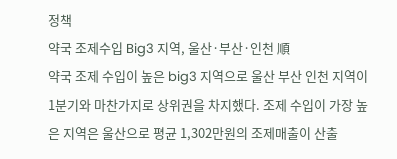정책
약국 조제수입 Big3 지역, 울산·부산·인천 順
약국 조제 수입이 높은 big3 지역으로 울산 부산 인천 지역이 1분기와 마찬가지로 상위권을 차지했다. 조제 수입이 가장 높은 지역은 울산으로 평균 1,302만원의 조제매출이 산출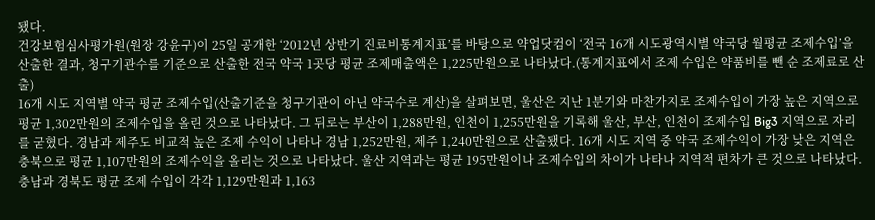됐다.
건강보험심사평가원(원장 강윤구)이 25일 공개한 ‘2012년 상반기 진료비통계지표’를 바탕으로 약업닷컴이 ‘전국 16개 시도광역시별 약국당 월평균 조제수입’을 산출한 결과, 청구기관수를 기준으로 산출한 전국 약국 1곳당 평균 조제매출액은 1,225만원으로 나타났다.(통계지표에서 조제 수입은 약품비를 뺀 순 조제료로 산출)
16개 시도 지역별 약국 평균 조제수입(산출기준을 청구기관이 아닌 약국수로 계산)을 살펴보면, 울산은 지난 1분기와 마찬가지로 조제수입이 가장 높은 지역으로 평균 1,302만원의 조제수입을 올린 것으로 나타났다. 그 뒤로는 부산이 1,288만원, 인천이 1,255만원을 기록해 울산, 부산, 인천이 조제수입 Big3 지역으로 자리를 굳혔다. 경남과 제주도 비교적 높은 조제 수익이 나타나 경남 1,252만원, 제주 1,240만원으로 산출됐다. 16개 시도 지역 중 약국 조제수익이 가장 낮은 지역은 충북으로 평균 1,107만원의 조제수익을 올리는 것으로 나타났다. 울산 지역과는 평균 195만원이나 조제수입의 차이가 나타나 지역적 편차가 큰 것으로 나타났다.
충남과 경북도 평균 조제 수입이 각각 1,129만원과 1,163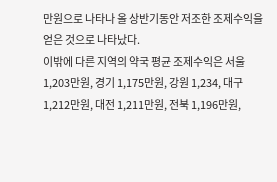만원으로 나타나 올 상반기동안 저조한 조제수익을 얻은 것으로 나타났다.
이밖에 다른 지역의 약국 평균 조제수익은 서울 1,203만원, 경기 1,175만원, 강원 1,234, 대구 1,212만원, 대전 1,211만원, 전북 1,196만원,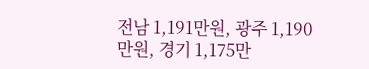전남 1,191만원, 광주 1,190만원, 경기 1,175만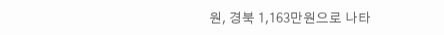원, 경북 1,163만원으로 나타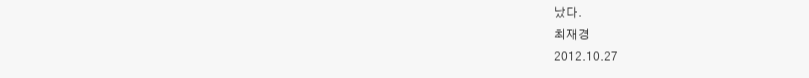났다.
최재경
2012.10.27